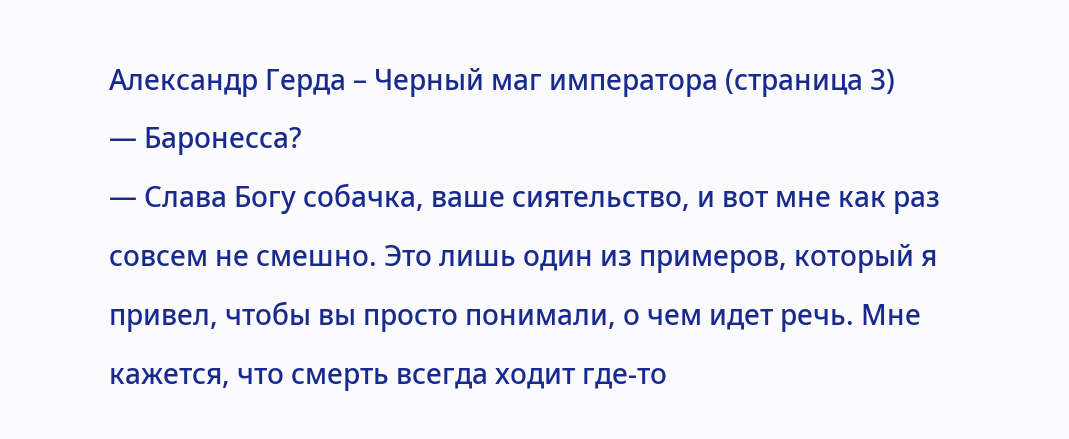Александр Герда – Черный маг императора (страница 3)
— Баронесса?
— Слава Богу собачка, ваше сиятельство, и вот мне как раз совсем не смешно. Это лишь один из примеров, который я привел, чтобы вы просто понимали, о чем идет речь. Мне кажется, что смерть всегда ходит где-то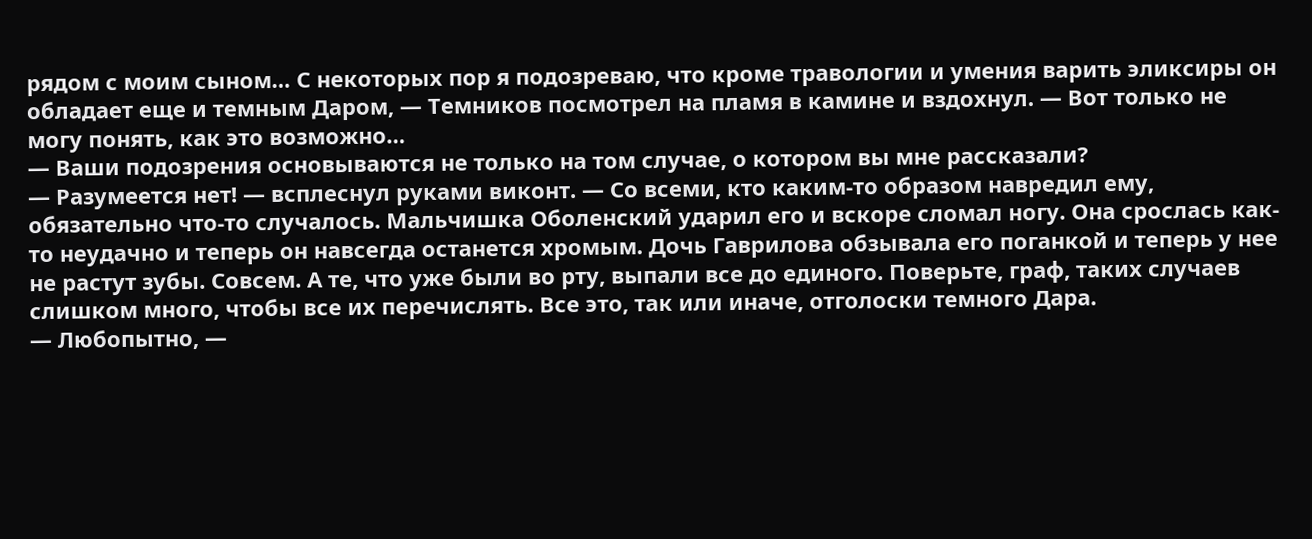рядом с моим сыном… С некоторых пор я подозреваю, что кроме травологии и умения варить эликсиры он обладает еще и темным Даром, — Темников посмотрел на пламя в камине и вздохнул. — Вот только не могу понять, как это возможно…
— Ваши подозрения основываются не только на том случае, о котором вы мне рассказали?
— Разумеется нет! — всплеснул руками виконт. — Со всеми, кто каким-то образом навредил ему, обязательно что-то случалось. Мальчишка Оболенский ударил его и вскоре сломал ногу. Она срослась как-то неудачно и теперь он навсегда останется хромым. Дочь Гаврилова обзывала его поганкой и теперь у нее не растут зубы. Совсем. А те, что уже были во рту, выпали все до единого. Поверьте, граф, таких случаев слишком много, чтобы все их перечислять. Все это, так или иначе, отголоски темного Дара.
— Любопытно, —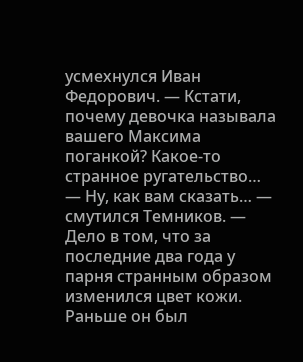усмехнулся Иван Федорович. — Кстати, почему девочка называла вашего Максима поганкой? Какое-то странное ругательство…
— Ну, как вам сказать… — смутился Темников. — Дело в том, что за последние два года у парня странным образом изменился цвет кожи. Раньше он был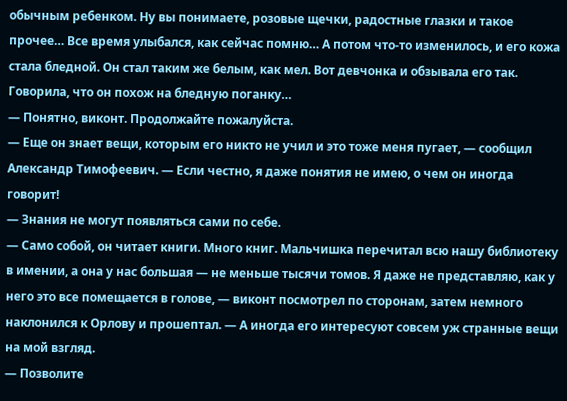обычным ребенком. Ну вы понимаете, розовые щечки, радостные глазки и такое прочее… Все время улыбался, как сейчас помню… А потом что-то изменилось, и его кожа стала бледной. Он стал таким же белым, как мел. Вот девчонка и обзывала его так. Говорила, что он похож на бледную поганку…
— Понятно, виконт. Продолжайте пожалуйста.
— Еще он знает вещи, которым его никто не учил и это тоже меня пугает, — сообщил Александр Тимофеевич. — Если честно, я даже понятия не имею, о чем он иногда говорит!
— Знания не могут появляться сами по себе.
— Само собой, он читает книги. Много книг. Мальчишка перечитал всю нашу библиотеку в имении, а она у нас большая — не меньше тысячи томов. Я даже не представляю, как у него это все помещается в голове, — виконт посмотрел по сторонам, затем немного наклонился к Орлову и прошептал. — А иногда его интересуют совсем уж странные вещи на мой взгляд.
— Позволите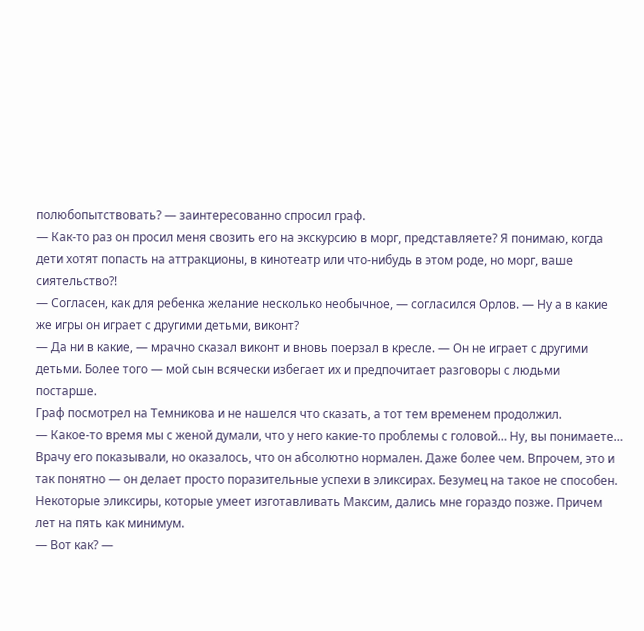полюбопытствовать? — заинтересованно спросил граф.
— Как-то раз он просил меня свозить его на экскурсию в морг, представляете? Я понимаю, когда дети хотят попасть на аттракционы, в кинотеатр или что-нибудь в этом роде, но морг, ваше сиятельство⁈
— Согласен, как для ребенка желание несколько необычное, — согласился Орлов. — Ну а в какие же игры он играет с другими детьми, виконт?
— Да ни в какие, — мрачно сказал виконт и вновь поерзал в кресле. — Он не играет с другими детьми. Более того — мой сын всячески избегает их и предпочитает разговоры с людьми постарше.
Граф посмотрел на Темникова и не нашелся что сказать, а тот тем временем продолжил.
— Какое-то время мы с женой думали, что у него какие-то проблемы с головой… Ну, вы понимаете… Врачу его показывали, но оказалось, что он абсолютно нормален. Даже более чем. Впрочем, это и так понятно — он делает просто поразительные успехи в эликсирах. Безумец на такое не способен. Некоторые эликсиры, которые умеет изготавливать Максим, дались мне гораздо позже. Причем лет на пять как минимум.
— Вот как? —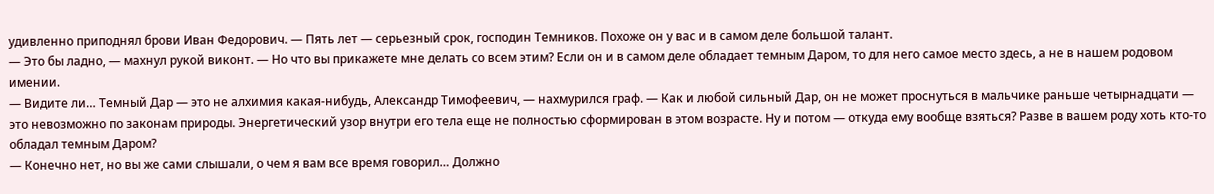удивленно приподнял брови Иван Федорович. — Пять лет — серьезный срок, господин Темников. Похоже он у вас и в самом деле большой талант.
— Это бы ладно, — махнул рукой виконт. — Но что вы прикажете мне делать со всем этим? Если он и в самом деле обладает темным Даром, то для него самое место здесь, а не в нашем родовом имении.
— Видите ли… Темный Дар — это не алхимия какая-нибудь, Александр Тимофеевич, — нахмурился граф. — Как и любой сильный Дар, он не может проснуться в мальчике раньше четырнадцати — это невозможно по законам природы. Энергетический узор внутри его тела еще не полностью сформирован в этом возрасте. Ну и потом — откуда ему вообще взяться? Разве в вашем роду хоть кто-то обладал темным Даром?
— Конечно нет, но вы же сами слышали, о чем я вам все время говорил… Должно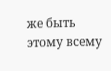же быть этому всему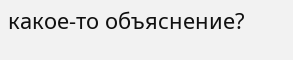какое-то объяснение?